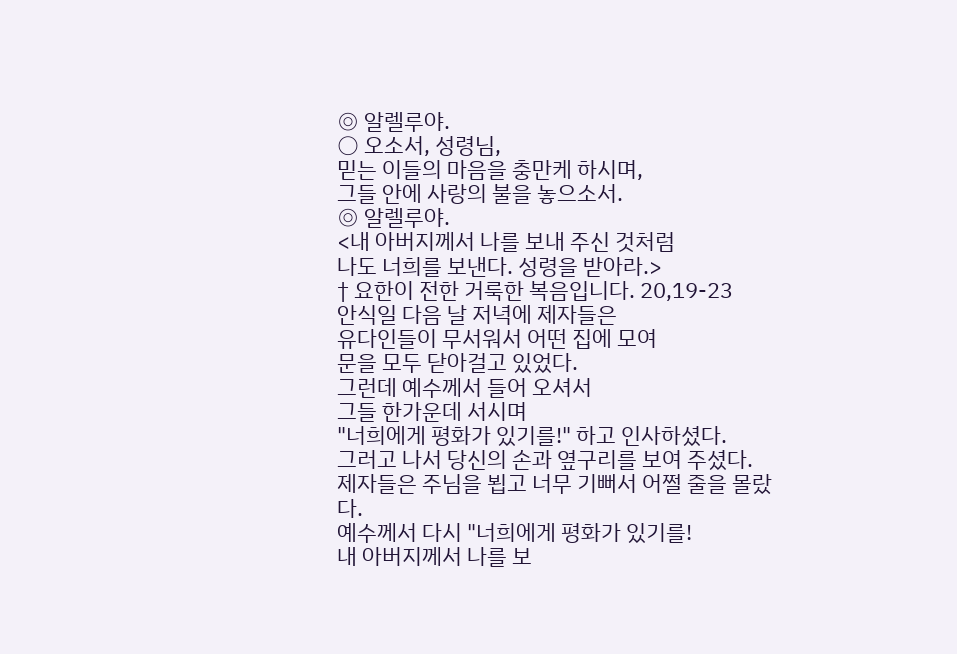◎ 알렐루야.
○ 오소서, 성령님,
믿는 이들의 마음을 충만케 하시며,
그들 안에 사랑의 불을 놓으소서.
◎ 알렐루야.
<내 아버지께서 나를 보내 주신 것처럼
나도 너희를 보낸다. 성령을 받아라.>
† 요한이 전한 거룩한 복음입니다. 20,19-23
안식일 다음 날 저녁에 제자들은
유다인들이 무서워서 어떤 집에 모여
문을 모두 닫아걸고 있었다.
그런데 예수께서 들어 오셔서
그들 한가운데 서시며
"너희에게 평화가 있기를!" 하고 인사하셨다.
그러고 나서 당신의 손과 옆구리를 보여 주셨다.
제자들은 주님을 뵙고 너무 기뻐서 어쩔 줄을 몰랐다.
예수께서 다시 "너희에게 평화가 있기를!
내 아버지께서 나를 보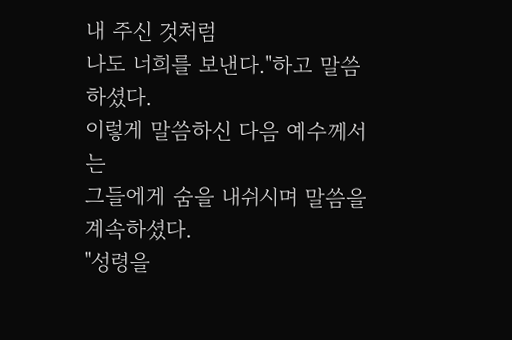내 주신 것처럼
나도 너희를 보낸다."하고 말씀하셨다.
이렇게 말씀하신 다음 예수께서는
그들에게 숨을 내쉬시며 말씀을 계속하셨다.
"성령을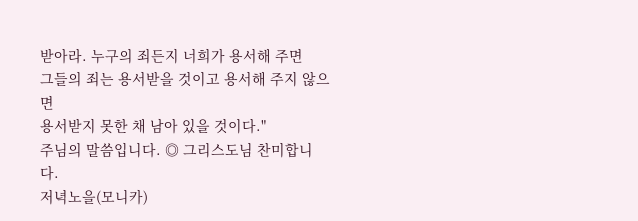받아라. 누구의 죄든지 너희가 용서해 주면
그들의 죄는 용서받을 것이고 용서해 주지 않으면
용서받지 못한 채 남아 있을 것이다."
주님의 말씀입니다. ◎ 그리스도님 찬미합니다.
저녁노을(모니카)